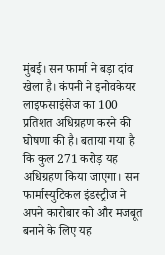मुंबई। सन फार्मा ने बड़ा दांव खेला है। कंपनी ने इनोवकेयर लाइफसाइंसेज का 100 प्रतिशत अधिग्रहण करने की घोषणा की है। बताया गया है कि कुल 271 करोड़ यह अधिग्रहण किया जाएगा। सन फार्मास्युटिकल इंडस्ट्रीज ने अपने कारोबार को और मजबूत बनाने के लिए यह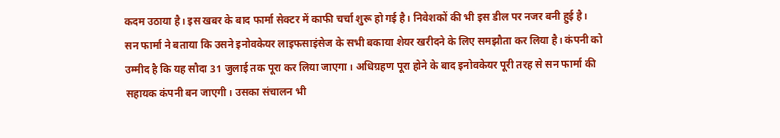कदम उठाया है। इस खबर के बाद फार्मा सेक्टर में काफी चर्चा शुरू हो गई है। निवेशकों की भी इस डील पर नजर बनी हुई है।
सन फार्मा ने बताया कि उसने इनोवकेयर लाइफसाइंसेज के सभी बकाया शेयर खरीदने के लिए समझौता कर लिया है। कंपनी को उम्मीद है कि यह सौदा 31 जुलाई तक पूरा कर लिया जाएगा। अधिग्रहण पूरा होने के बाद इनोवकेयर पूरी तरह से सन फार्मा की सहायक कंपनी बन जाएगी। उसका संचालन भी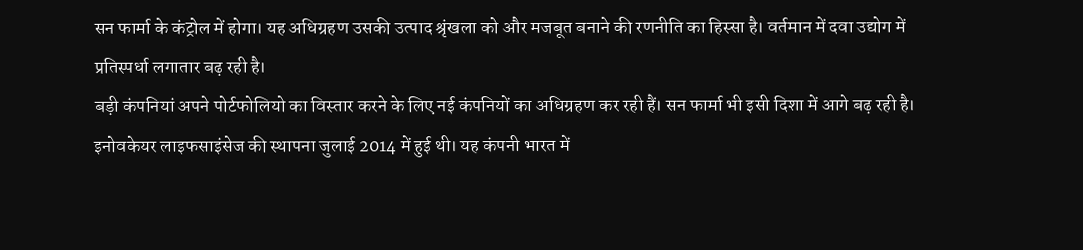सन फार्मा के कंट्रोल में होगा। यह अधिग्रहण उसकी उत्पाद श्रृंखला को और मजबूत बनाने की रणनीति का हिस्सा है। वर्तमान में दवा उद्योग में प्रतिस्पर्धा लगातार बढ़ रही है।
बड़ी कंपनियां अपने पोर्टफोलियो का विस्तार करने के लिए नई कंपनियों का अधिग्रहण कर रही हैं। सन फार्मा भी इसी दिशा में आगे बढ़ रही है। इनोवकेयर लाइफसाइंसेज की स्थापना जुलाई 2014 में हुई थी। यह कंपनी भारत में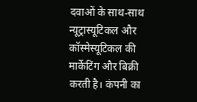दवाओं के साथ-साथ न्यूट्रास्यूटिकल और कॉस्मेस्यूटिकल की मार्केटिंग और बिक्री करती है। कंपनी का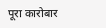पूरा कारोबार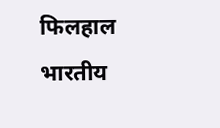फिलहाल भारतीय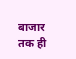बाजार तक ही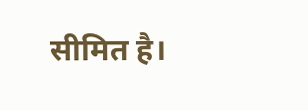सीमित है।